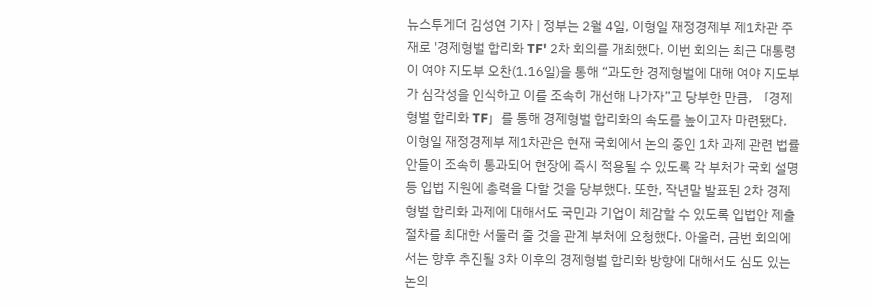뉴스투게더 김성연 기자 | 정부는 2월 4일, 이형일 재정경제부 제1차관 주재로 '경제형벌 합리화 TF' 2차 회의를 개최했다. 이번 회의는 최근 대통령이 여야 지도부 오찬(1.16일)을 통해 “과도한 경제형벌에 대해 여야 지도부가 심각성을 인식하고 이를 조속히 개선해 나가자”고 당부한 만큼, 「경제형벌 합리화 TF」를 통해 경제형벌 합리화의 속도를 높이고자 마련됐다. 이형일 재정경제부 제1차관은 현재 국회에서 논의 중인 1차 과제 관련 법률안들이 조속히 통과되어 현장에 즉시 적용될 수 있도록 각 부처가 국회 설명 등 입법 지원에 총력을 다할 것을 당부했다. 또한, 작년말 발표된 2차 경제형벌 합리화 과제에 대해서도 국민과 기업이 체감할 수 있도록 입법안 제출 절차를 최대한 서둘러 줄 것을 관계 부처에 요청했다. 아울러, 금번 회의에서는 향후 추진될 3차 이후의 경제형벌 합리화 방향에 대해서도 심도 있는 논의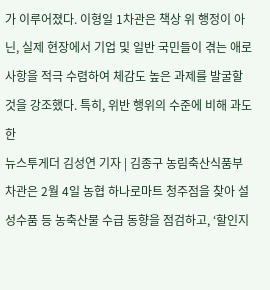가 이루어졌다. 이형일 1차관은 책상 위 행정이 아닌, 실제 현장에서 기업 및 일반 국민들이 겪는 애로사항을 적극 수렴하여 체감도 높은 과제를 발굴할 것을 강조했다. 특히, 위반 행위의 수준에 비해 과도한
뉴스투게더 김성연 기자 | 김종구 농림축산식품부 차관은 2월 4일 농협 하나로마트 청주점을 찾아 설 성수품 등 농축산물 수급 동향을 점검하고, ‘할인지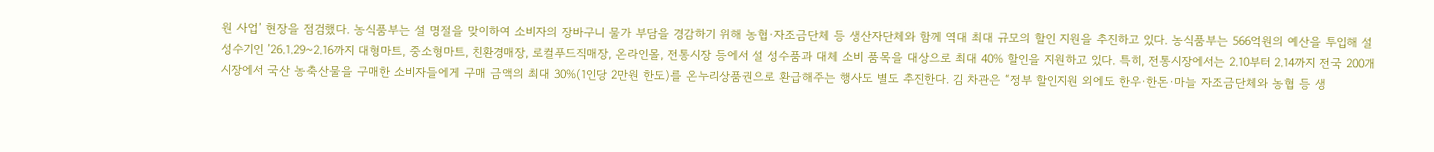원 사업’ 현장을 점검했다. 농식품부는 설 명절을 맞이하여 소비자의 장바구니 물가 부담을 경감하기 위해 농협·자조금단체 등 생산자단체와 함께 역대 최대 규모의 할인 지원을 추진하고 있다. 농식품부는 566억원의 예산을 투입해 설 성수기인 ’26.1.29~2.16까지 대형마트, 중소형마트, 친환경매장, 로컬푸드직매장, 온라인몰, 전통시장 등에서 설 성수품과 대체 소비 품목을 대상으로 최대 40% 할인을 지원하고 있다. 특히, 전통시장에서는 2.10부터 2.14까지 전국 200개 시장에서 국산 농축산물을 구매한 소비자들에게 구매 금액의 최대 30%(1인당 2만원 한도)를 온누리상품권으로 환급해주는 행사도 별도 추진한다. 김 차관은 “정부 할인지원 외에도 한우·한돈·마늘 자조금단체와 농협 등 생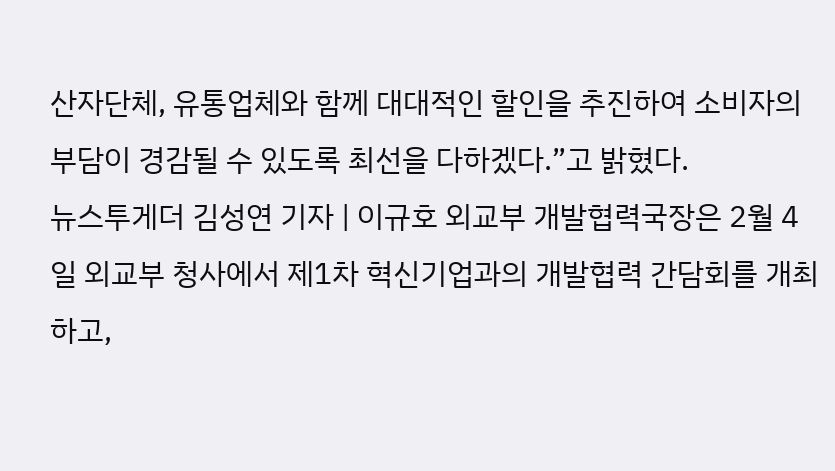산자단체, 유통업체와 함께 대대적인 할인을 추진하여 소비자의 부담이 경감될 수 있도록 최선을 다하겠다.”고 밝혔다.
뉴스투게더 김성연 기자 | 이규호 외교부 개발협력국장은 2월 4일 외교부 청사에서 제1차 혁신기업과의 개발협력 간담회를 개최하고,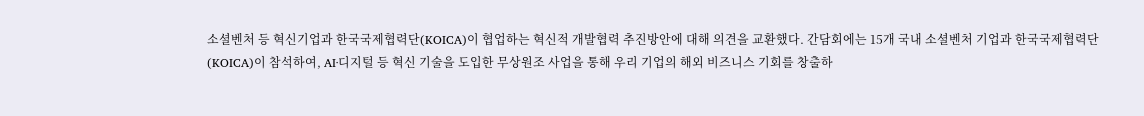소셜벤처 등 혁신기업과 한국국제협력단(KOICA)이 협업하는 혁신적 개발협력 추진방안에 대해 의견을 교환했다. 간담회에는 15개 국내 소셜벤처 기업과 한국국제협력단(KOICA)이 참석하여, AI·디지털 등 혁신 기술을 도입한 무상원조 사업을 통해 우리 기업의 해외 비즈니스 기회를 창출하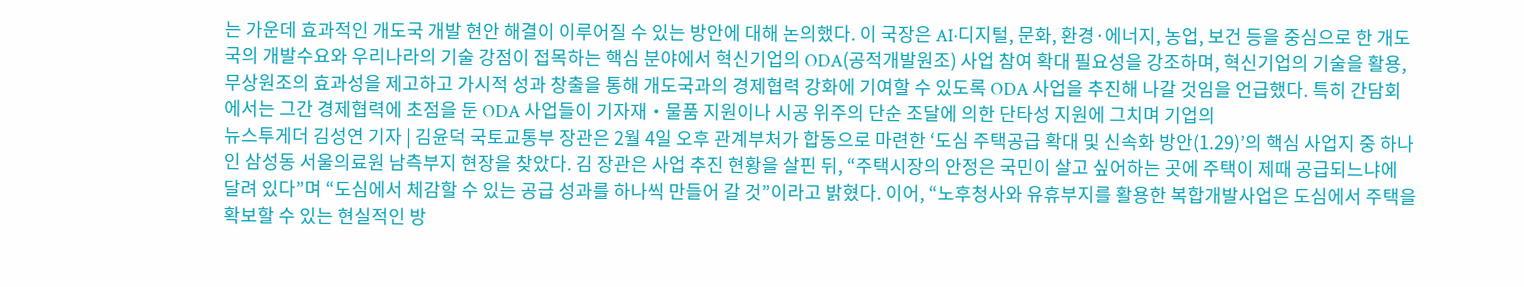는 가운데 효과적인 개도국 개발 현안 해결이 이루어질 수 있는 방안에 대해 논의했다. 이 국장은 AI·디지털, 문화, 환경·에너지, 농업, 보건 등을 중심으로 한 개도국의 개발수요와 우리나라의 기술 강점이 접목하는 핵심 분야에서 혁신기업의 ODA(공적개발원조) 사업 참여 확대 필요성을 강조하며, 혁신기업의 기술을 활용, 무상원조의 효과성을 제고하고 가시적 성과 창출을 통해 개도국과의 경제협력 강화에 기여할 수 있도록 ODA 사업을 추진해 나갈 것임을 언급했다. 특히 간담회에서는 그간 경제협력에 초점을 둔 ODA 사업들이 기자재‧물품 지원이나 시공 위주의 단순 조달에 의한 단타성 지원에 그치며 기업의
뉴스투게더 김성연 기자 | 김윤덕 국토교통부 장관은 2월 4일 오후 관계부처가 합동으로 마련한 ‘도심 주택공급 확대 및 신속화 방안(1.29)’의 핵심 사업지 중 하나인 삼성동 서울의료원 남측부지 현장을 찾았다. 김 장관은 사업 추진 현황을 살핀 뒤, “주택시장의 안정은 국민이 살고 싶어하는 곳에 주택이 제때 공급되느냐에 달려 있다”며 “도심에서 체감할 수 있는 공급 성과를 하나씩 만들어 갈 것”이라고 밝혔다. 이어, “노후청사와 유휴부지를 활용한 복합개발사업은 도심에서 주택을 확보할 수 있는 현실적인 방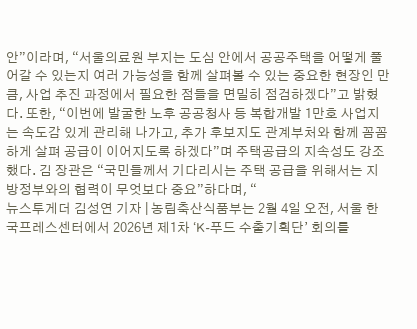안”이라며, “서울의료원 부지는 도심 안에서 공공주택을 어떻게 풀어갈 수 있는지 여러 가능성을 함께 살펴볼 수 있는 중요한 현장인 만큼, 사업 추진 과정에서 필요한 점들을 면밀히 점검하겠다”고 밝혔다. 또한, “이번에 발굴한 노후 공공청사 등 복합개발 1만호 사업지는 속도감 있게 관리해 나가고, 추가 후보지도 관계부처와 함께 꼼꼼하게 살펴 공급이 이어지도록 하겠다”며 주택공급의 지속성도 강조했다. 김 장관은 “국민들께서 기다리시는 주택 공급을 위해서는 지방정부와의 협력이 무엇보다 중요”하다며, “
뉴스투게더 김성연 기자 | 농림축산식품부는 2월 4일 오전, 서울 한국프레스센터에서 2026년 제1차 ‘K-푸드 수출기획단’ 회의를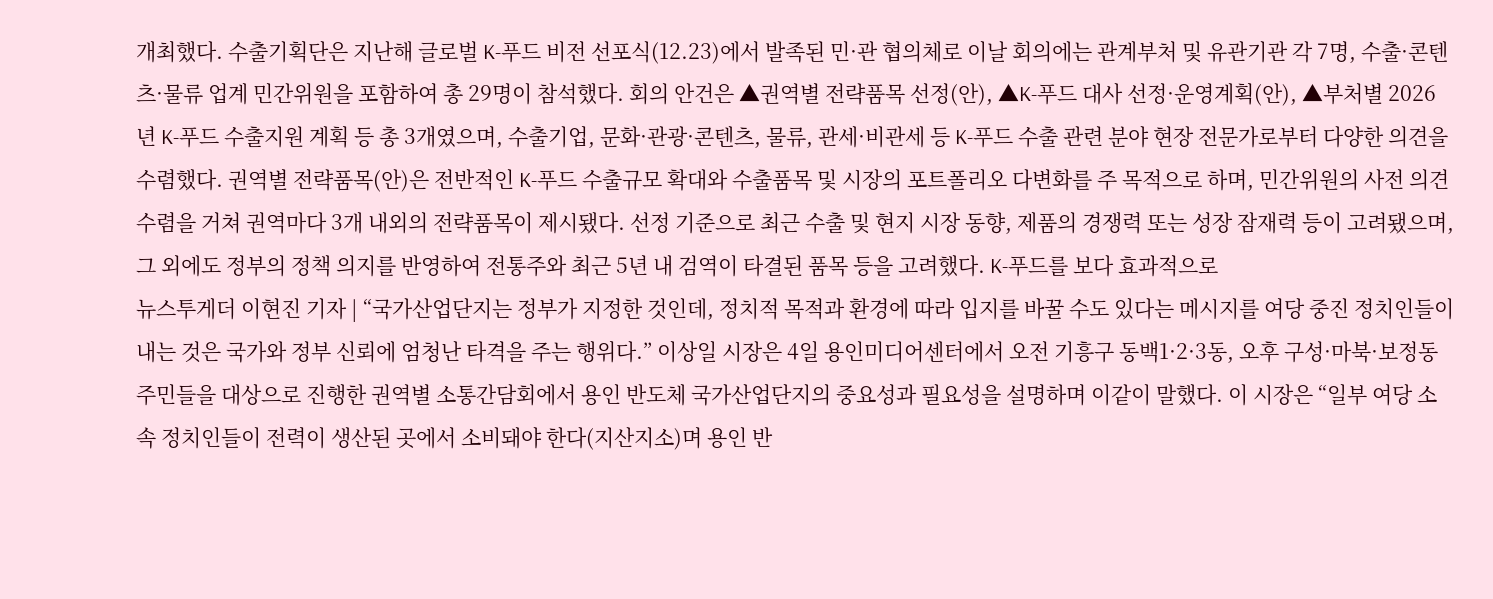개최했다. 수출기획단은 지난해 글로벌 K-푸드 비전 선포식(12.23)에서 발족된 민·관 협의체로 이날 회의에는 관계부처 및 유관기관 각 7명, 수출·콘텐츠·물류 업계 민간위원을 포함하여 총 29명이 참석했다. 회의 안건은 ▲권역별 전략품목 선정(안), ▲K-푸드 대사 선정·운영계획(안), ▲부처별 2026년 K-푸드 수출지원 계획 등 총 3개였으며, 수출기업, 문화·관광·콘텐츠, 물류, 관세·비관세 등 K-푸드 수출 관련 분야 현장 전문가로부터 다양한 의견을 수렴했다. 권역별 전략품목(안)은 전반적인 K-푸드 수출규모 확대와 수출품목 및 시장의 포트폴리오 다변화를 주 목적으로 하며, 민간위원의 사전 의견 수렴을 거쳐 권역마다 3개 내외의 전략품목이 제시됐다. 선정 기준으로 최근 수출 및 현지 시장 동향, 제품의 경쟁력 또는 성장 잠재력 등이 고려됐으며, 그 외에도 정부의 정책 의지를 반영하여 전통주와 최근 5년 내 검역이 타결된 품목 등을 고려했다. K-푸드를 보다 효과적으로
뉴스투게더 이현진 기자 | “국가산업단지는 정부가 지정한 것인데, 정치적 목적과 환경에 따라 입지를 바꿀 수도 있다는 메시지를 여당 중진 정치인들이 내는 것은 국가와 정부 신뢰에 엄청난 타격을 주는 행위다.” 이상일 시장은 4일 용인미디어센터에서 오전 기흥구 동백1·2·3동, 오후 구성·마북·보정동 주민들을 대상으로 진행한 권역별 소통간담회에서 용인 반도체 국가산업단지의 중요성과 필요성을 설명하며 이같이 말했다. 이 시장은 “일부 여당 소속 정치인들이 전력이 생산된 곳에서 소비돼야 한다(지산지소)며 용인 반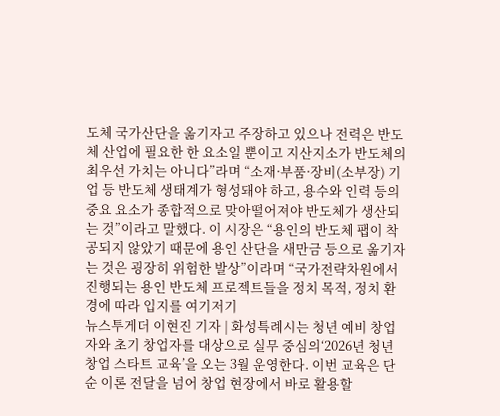도체 국가산단을 옮기자고 주장하고 있으나 전력은 반도체 산업에 필요한 한 요소일 뿐이고 지산지소가 반도체의 최우선 가치는 아니다”라며 “소재·부품·장비(소부장) 기업 등 반도체 생태계가 형성돼야 하고, 용수와 인력 등의 중요 요소가 종합적으로 맞아떨어져야 반도체가 생산되는 것”이라고 말했다. 이 시장은 “용인의 반도체 팹이 착공되지 않았기 때문에 용인 산단을 새만금 등으로 옮기자는 것은 굉장히 위험한 발상”이라며 “국가전략차원에서 진행되는 용인 반도체 프로젝트들을 정치 목적, 정치 환경에 따라 입지를 여기저기
뉴스투게더 이현진 기자 | 화성특례시는 청년 예비 창업자와 초기 창업자를 대상으로 실무 중심의‘2026년 청년 창업 스타트 교육’을 오는 3월 운영한다. 이번 교육은 단순 이론 전달을 넘어 창업 현장에서 바로 활용할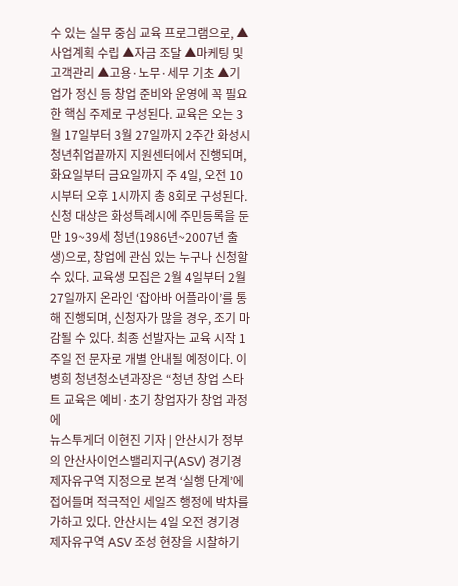수 있는 실무 중심 교육 프로그램으로, ▲사업계획 수립 ▲자금 조달 ▲마케팅 및 고객관리 ▲고용·노무·세무 기초 ▲기업가 정신 등 창업 준비와 운영에 꼭 필요한 핵심 주제로 구성된다. 교육은 오는 3월 17일부터 3월 27일까지 2주간 화성시 청년취업끝까지 지원센터에서 진행되며, 화요일부터 금요일까지 주 4일, 오전 10시부터 오후 1시까지 총 8회로 구성된다. 신청 대상은 화성특례시에 주민등록을 둔 만 19~39세 청년(1986년~2007년 출생)으로, 창업에 관심 있는 누구나 신청할 수 있다. 교육생 모집은 2월 4일부터 2월 27일까지 온라인 ‘잡아바 어플라이’를 통해 진행되며, 신청자가 많을 경우, 조기 마감될 수 있다. 최종 선발자는 교육 시작 1주일 전 문자로 개별 안내될 예정이다. 이병희 청년청소년과장은 “청년 창업 스타트 교육은 예비·초기 창업자가 창업 과정에
뉴스투게더 이현진 기자 | 안산시가 정부의 안산사이언스밸리지구(ASV) 경기경제자유구역 지정으로 본격 ‘실행 단계’에 접어들며 적극적인 세일즈 행정에 박차를 가하고 있다. 안산시는 4일 오전 경기경제자유구역 ASV 조성 현장을 시찰하기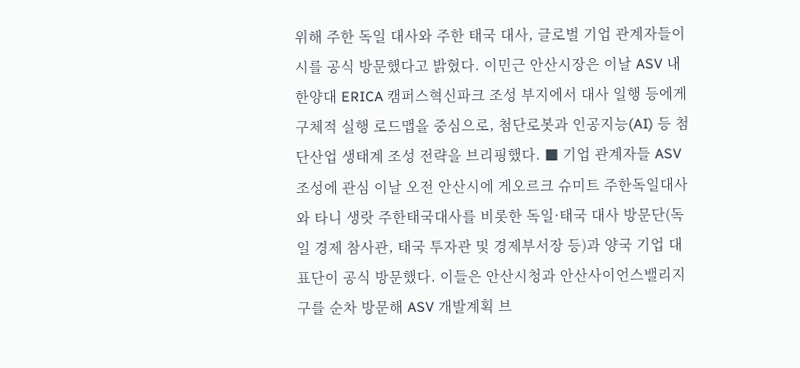위해 주한 독일 대사와 주한 태국 대사, 글로벌 기업 관계자들이 시를 공식 방문했다고 밝혔다. 이민근 안산시장은 이날 ASV 내 한양대 ERICA 캠퍼스혁신파크 조성 부지에서 대사 일행 등에게 구체적 실행 로드맵을 중심으로, 첨단로봇과 인공지능(AI) 등 첨단산업 생태계 조성 전략을 브리핑했다. ■ 기업 관계자들 ASV 조성에 관심 이날 오전 안산시에 게오르크 슈미트 주한독일대사와 타니 생랏 주한태국대사를 비롯한 독일·태국 대사 방문단(독일 경제 참사관, 태국 투자관 및 경제부서장 등)과 양국 기업 대표단이 공식 방문했다. 이들은 안산시청과 안산사이언스밸리지구를 순차 방문해 ASV 개발계획 브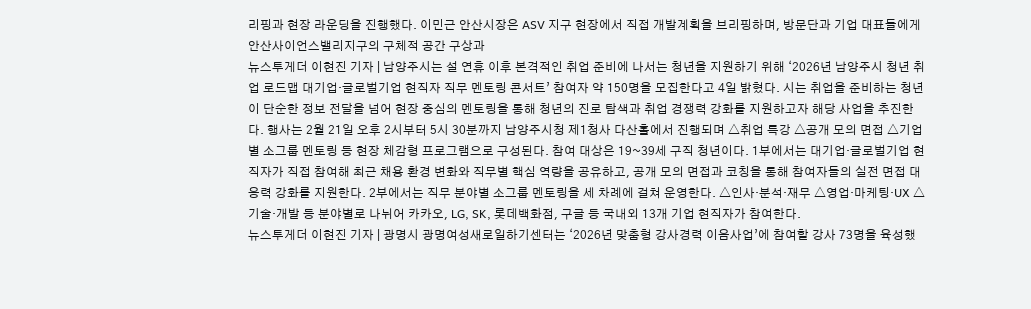리핑과 현장 라운딩을 진행했다. 이민근 안산시장은 ASV 지구 현장에서 직접 개발계획을 브리핑하며, 방문단과 기업 대표들에게 안산사이언스밸리지구의 구체적 공간 구상과
뉴스투게더 이현진 기자 | 남양주시는 설 연휴 이후 본격적인 취업 준비에 나서는 청년을 지원하기 위해 ‘2026년 남양주시 청년 취업 로드맵 대기업·글로벌기업 현직자 직무 멘토링 콘서트’ 참여자 약 150명을 모집한다고 4일 밝혔다. 시는 취업을 준비하는 청년이 단순한 정보 전달을 넘어 현장 중심의 멘토링을 통해 청년의 진로 탐색과 취업 경쟁력 강화를 지원하고자 해당 사업을 추진한다. 행사는 2월 21일 오후 2시부터 5시 30분까지 남양주시청 제1청사 다산홀에서 진행되며 △취업 특강 △공개 모의 면접 △기업별 소그룹 멘토링 등 현장 체감형 프로그램으로 구성된다. 참여 대상은 19~39세 구직 청년이다. 1부에서는 대기업·글로벌기업 현직자가 직접 참여해 최근 채용 환경 변화와 직무별 핵심 역량을 공유하고, 공개 모의 면접과 코칭을 통해 참여자들의 실전 면접 대응력 강화를 지원한다. 2부에서는 직무 분야별 소그룹 멘토링을 세 차례에 걸쳐 운영한다. △인사·분석·재무 △영업·마케팅·UX △기술·개발 등 분야별로 나뉘어 카카오, LG, SK, 롯데백화점, 구글 등 국내외 13개 기업 현직자가 참여한다.
뉴스투게더 이현진 기자 | 광명시 광명여성새로일하기센터는 ‘2026년 맞춤형 강사경력 이음사업’에 참여할 강사 73명을 육성했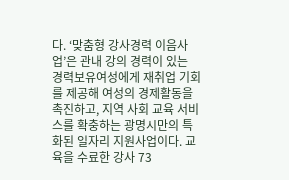다. ‘맞춤형 강사경력 이음사업’은 관내 강의 경력이 있는 경력보유여성에게 재취업 기회를 제공해 여성의 경제활동을 촉진하고, 지역 사회 교육 서비스를 확충하는 광명시만의 특화된 일자리 지원사업이다. 교육을 수료한 강사 73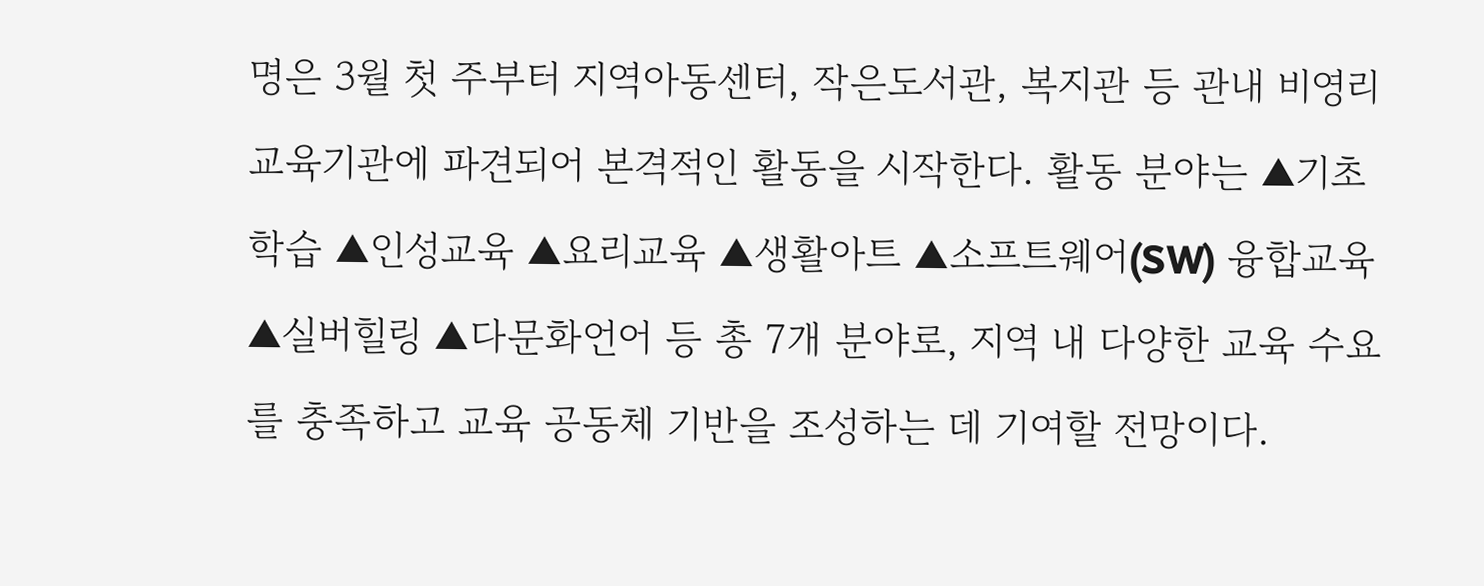명은 3월 첫 주부터 지역아동센터, 작은도서관, 복지관 등 관내 비영리 교육기관에 파견되어 본격적인 활동을 시작한다. 활동 분야는 ▲기초학습 ▲인성교육 ▲요리교육 ▲생활아트 ▲소프트웨어(SW) 융합교육 ▲실버힐링 ▲다문화언어 등 총 7개 분야로, 지역 내 다양한 교육 수요를 충족하고 교육 공동체 기반을 조성하는 데 기여할 전망이다.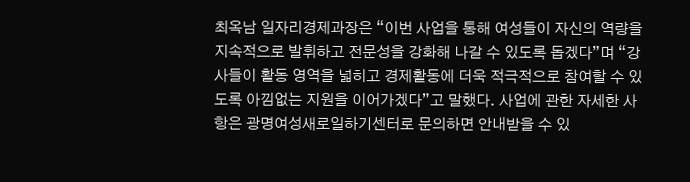최옥남 일자리경제과장은 “이번 사업을 통해 여성들이 자신의 역량을 지속적으로 발휘하고 전문성을 강화해 나갈 수 있도록 돕겠다”며 “강사들이 활동 영역을 넓히고 경제활동에 더욱 적극적으로 참여할 수 있도록 아낌없는 지원을 이어가겠다”고 말했다. 사업에 관한 자세한 사항은 광명여성새로일하기센터로 문의하면 안내받을 수 있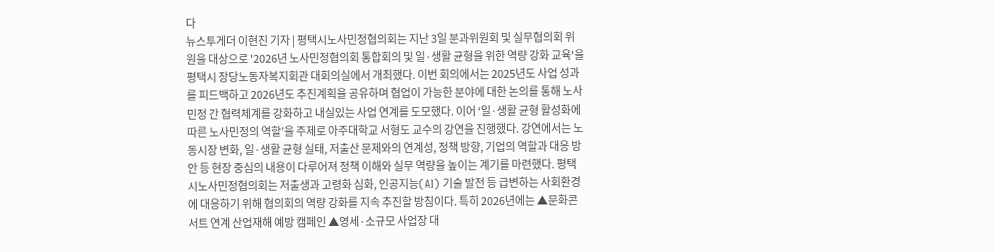다
뉴스투게더 이현진 기자 | 평택시노사민정협의회는 지난 3일 분과위원회 및 실무협의회 위원을 대상으로 '2026년 노사민정협의회 통합회의 및 일·생활 균형을 위한 역량 강화 교육'을 평택시 장당노동자복지회관 대회의실에서 개최했다. 이번 회의에서는 2025년도 사업 성과를 피드백하고 2026년도 추진계획을 공유하며 협업이 가능한 분야에 대한 논의를 통해 노사민정 간 협력체계를 강화하고 내실있는 사업 연계를 도모했다. 이어 ‘일·생활 균형 활성화에 따른 노사민정의 역할’을 주제로 아주대학교 서형도 교수의 강연을 진행했다. 강연에서는 노동시장 변화, 일·생활 균형 실태, 저출산 문제와의 연계성, 정책 방향, 기업의 역할과 대응 방안 등 현장 중심의 내용이 다루어져 정책 이해와 실무 역량을 높이는 계기를 마련했다. 평택시노사민정협의회는 저출생과 고령화 심화, 인공지능(AI) 기술 발전 등 급변하는 사회환경에 대응하기 위해 협의회의 역량 강화를 지속 추진할 방침이다. 특히 2026년에는 ▲문화콘서트 연계 산업재해 예방 캠페인 ▲영세·소규모 사업장 대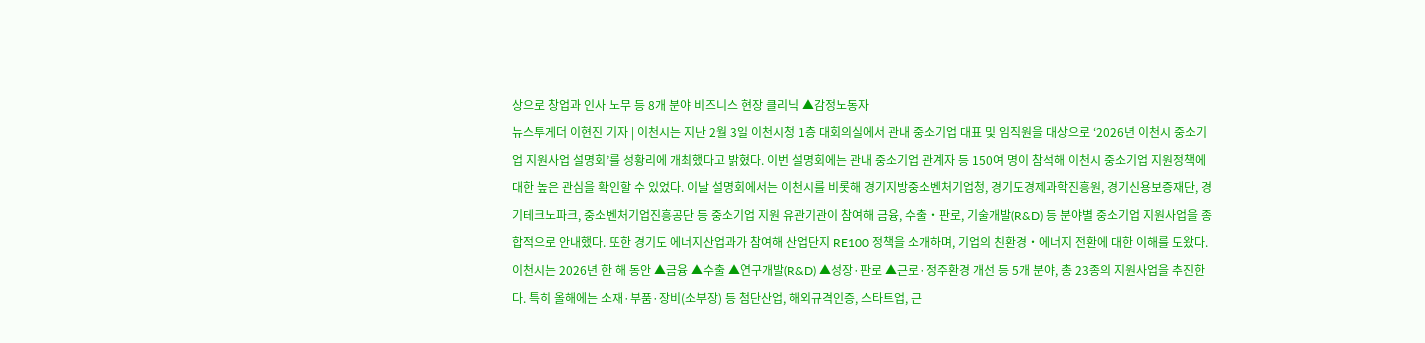상으로 창업과 인사 노무 등 8개 분야 비즈니스 현장 클리닉 ▲감정노동자
뉴스투게더 이현진 기자 | 이천시는 지난 2월 3일 이천시청 1층 대회의실에서 관내 중소기업 대표 및 임직원을 대상으로 ‘2026년 이천시 중소기업 지원사업 설명회’를 성황리에 개최했다고 밝혔다. 이번 설명회에는 관내 중소기업 관계자 등 150여 명이 참석해 이천시 중소기업 지원정책에 대한 높은 관심을 확인할 수 있었다. 이날 설명회에서는 이천시를 비롯해 경기지방중소벤처기업청, 경기도경제과학진흥원, 경기신용보증재단, 경기테크노파크, 중소벤처기업진흥공단 등 중소기업 지원 유관기관이 참여해 금융, 수출‧판로, 기술개발(R&D) 등 분야별 중소기업 지원사업을 종합적으로 안내했다. 또한 경기도 에너지산업과가 참여해 산업단지 RE100 정책을 소개하며, 기업의 친환경‧에너지 전환에 대한 이해를 도왔다. 이천시는 2026년 한 해 동안 ▲금융 ▲수출 ▲연구개발(R&D) ▲성장·판로 ▲근로·정주환경 개선 등 5개 분야, 총 23종의 지원사업을 추진한다. 특히 올해에는 소재·부품·장비(소부장) 등 첨단산업, 해외규격인증, 스타트업, 근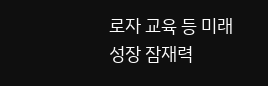로자 교육 등 미래 성장 잠재력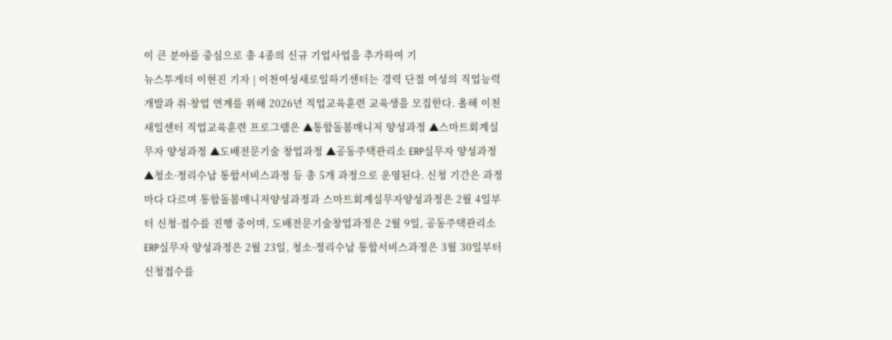이 큰 분야를 중심으로 총 4종의 신규 기업사업을 추가하여 기
뉴스투게더 이현진 기자 | 이천여성새로일하기센터는 경력 단절 여성의 직업능력 개발과 취·창업 연계를 위해 2026년 직업교육훈련 교육생을 모집한다. 올해 이천새일센터 직업교육훈련 프로그램은 ▲통합돌봄매니저 양성과정 ▲스마트회계실무자 양성과정 ▲도배전문기술 창업과정 ▲공동주택관리소 ERP실무자 양성과정 ▲청소·정리수납 통합서비스과정 등 총 5개 과정으로 운영된다. 신청 기간은 과정마다 다르며 통합돌봄매니저양성과정과 스마트회계실무자양성과정은 2월 4일부터 신청·접수를 진행 중이며, 도배전문기술창업과정은 2월 9일, 공동주택관리소ERP실무자 양성과정은 2월 23일, 청소·정리수납 통합서비스과정은 3월 30일부터 신청접수를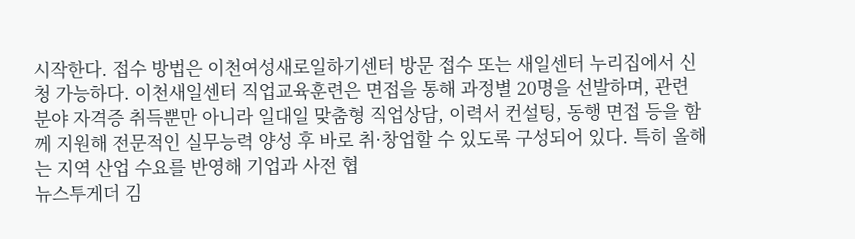시작한다. 접수 방법은 이천여성새로일하기센터 방문 접수 또는 새일센터 누리집에서 신청 가능하다. 이천새일센터 직업교육훈련은 면접을 통해 과정별 20명을 선발하며, 관련 분야 자격증 취득뿐만 아니라 일대일 맞춤형 직업상담, 이력서 컨설팅, 동행 면접 등을 함께 지원해 전문적인 실무능력 양성 후 바로 취·창업할 수 있도록 구성되어 있다. 특히 올해는 지역 산업 수요를 반영해 기업과 사전 협
뉴스투게더 김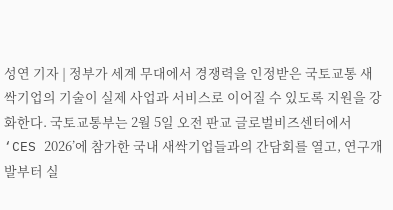성연 기자 | 정부가 세계 무대에서 경쟁력을 인정받은 국토교통 새싹기업의 기술이 실제 사업과 서비스로 이어질 수 있도록 지원을 강화한다. 국토교통부는 2월 5일 오전 판교 글로벌비즈센터에서 ‘CES 2026’에 참가한 국내 새싹기업들과의 간담회를 열고, 연구개발부터 실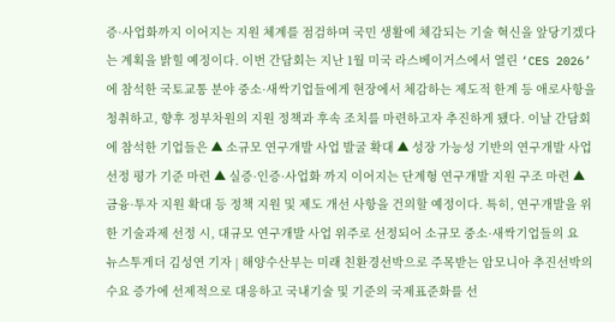증·사업화까지 이어지는 지원 체계를 점검하며 국민 생활에 체감되는 기술 혁신을 앞당기겠다는 계획을 밝힐 예정이다. 이번 간담회는 지난 1월 미국 라스베이거스에서 열린 ‘CES 2026’에 참석한 국토교통 분야 중소·새싹기업들에게 현장에서 체감하는 제도적 한계 등 애로사항을 청취하고, 향후 정부차원의 지원 정책과 후속 조치를 마련하고자 추진하게 됐다. 이날 간담회에 참석한 기업들은 ▲ 소규모 연구개발 사업 발굴 확대 ▲ 성장 가능성 기반의 연구개발 사업 선정 평가 기준 마련 ▲ 실증·인증·사업화 까지 이어지는 단계형 연구개발 지원 구조 마련 ▲ 금융·투자 지원 확대 등 정책 지원 및 제도 개선 사항을 건의할 예정이다. 특히, 연구개발을 위한 기술과제 선정 시, 대규모 연구개발 사업 위주로 선정되어 소규모 중소·새싹기업들의 요
뉴스투게더 김성연 기자 | 해양수산부는 미래 친환경선박으로 주목받는 암모니아 추진선박의 수요 증가에 선제적으로 대응하고 국내기술 및 기준의 국제표준화를 선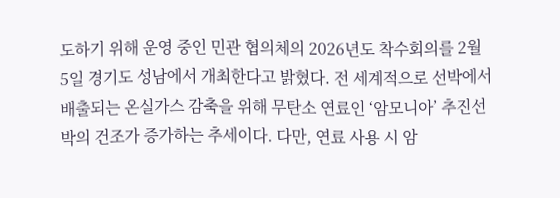도하기 위해 운영 중인 민관 협의체의 2026년도 착수회의를 2월 5일 경기도 성남에서 개최한다고 밝혔다. 전 세계적으로 선박에서 배출되는 온실가스 감축을 위해 무탄소 연료인 ‘암모니아’ 추진선박의 건조가 증가하는 추세이다. 다만, 연료 사용 시 암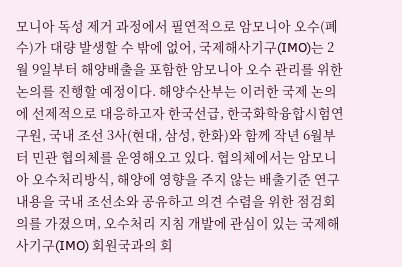모니아 독성 제거 과정에서 필연적으로 암모니아 오수(폐수)가 대량 발생할 수 밖에 없어, 국제해사기구(IMO)는 2월 9일부터 해양배출을 포함한 암모니아 오수 관리를 위한 논의를 진행할 예정이다. 해양수산부는 이러한 국제 논의에 선제적으로 대응하고자 한국선급, 한국화학융합시험연구원, 국내 조선 3사(현대, 삼성, 한화)와 함께 작년 6월부터 민관 협의체를 운영해오고 있다. 협의체에서는 암모니아 오수처리방식, 해양에 영향을 주지 않는 배출기준 연구 내용을 국내 조선소와 공유하고 의견 수렴을 위한 점검회의를 가졌으며, 오수처리 지침 개발에 관심이 있는 국제해사기구(IMO) 회원국과의 회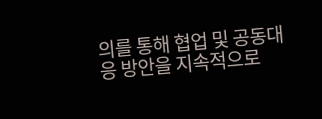의를 통해 협업 및 공동대응 방안을 지속적으로